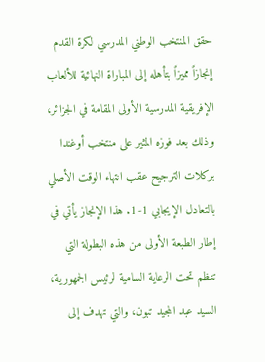حقق المنتخب الوطني المدرسي لكرة القدم إنجازاً مميزاً بتأهله إلى المباراة النهائية للألعاب الإفريقية المدرسية الأولى المقامة في الجزائر، وذلك بعد فوزه المثير على منتخب أوغندا بركلات الترجيح عقب انتهاء الوقت الأصلي بالتعادل الإيجابي 1-1. هذا الإنجاز يأتي في إطار الطبعة الأولى من هذه البطولة التي تنظم تحت الرعاية السامية لرئيس الجمهورية، السيد عبد المجيد تبون، والتي تهدف إلى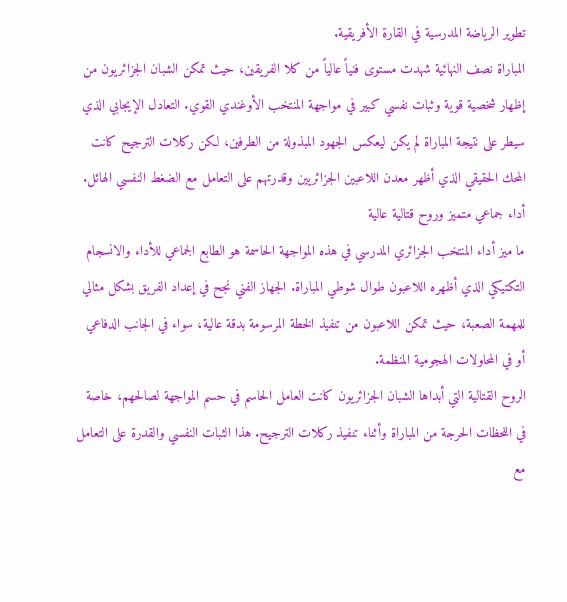تطوير الرياضة المدرسية في القارة الأفريقية.
المباراة نصف النهائية شهدت مستوى فنياً عالياً من كلا الفريقين، حيث تمكن الشبان الجزائريون من إظهار شخصية قوية وثبات نفسي كبير في مواجهة المنتخب الأوغندي القوي. التعادل الإيجابي الذي سيطر على نتيجة المباراة لم يكن ليعكس الجهود المبذولة من الطرفين، لكن ركلات الترجيح كانت المحك الحقيقي الذي أظهر معدن اللاعبين الجزائريين وقدرتهم على التعامل مع الضغط النفسي الهائل.
أداء جماعي متميز وروح قتالية عالية
ما ميز أداء المنتخب الجزائري المدرسي في هذه المواجهة الحاسمة هو الطابع الجماعي للأداء والانسجام التكتيكي الذي أظهره اللاعبون طوال شوطي المباراة. الجهاز الفني نجح في إعداد الفريق بشكل مثالي للمهمة الصعبة، حيث تمكن اللاعبون من تنفيذ الخطة المرسومة بدقة عالية، سواء في الجانب الدفاعي أو في المحاولات الهجومية المنظمة.
الروح القتالية التي أبداها الشبان الجزائريون كانت العامل الحاسم في حسم المواجهة لصالحهم، خاصة في اللحظات الحرجة من المباراة وأثناء تنفيذ ركلات الترجيح. هذا الثبات النفسي والقدرة على التعامل مع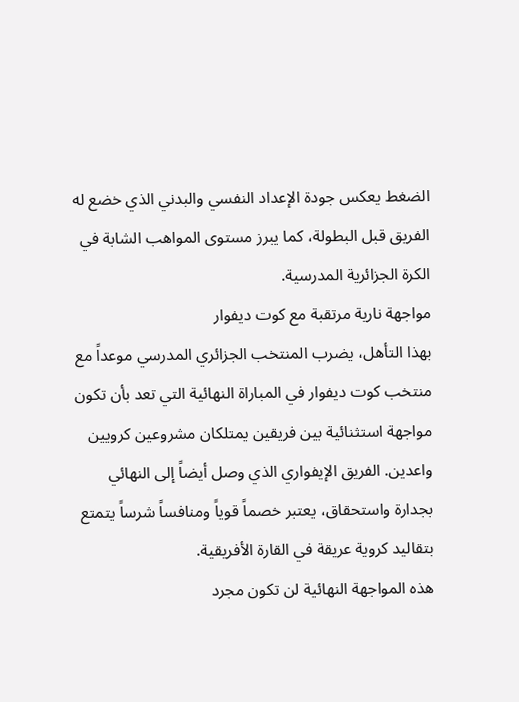الضغط يعكس جودة الإعداد النفسي والبدني الذي خضع له الفريق قبل البطولة، كما يبرز مستوى المواهب الشابة في الكرة الجزائرية المدرسية.
مواجهة نارية مرتقبة مع كوت ديفوار
بهذا التأهل، يضرب المنتخب الجزائري المدرسي موعداً مع منتخب كوت ديفوار في المباراة النهائية التي تعد بأن تكون مواجهة استثنائية بين فريقين يمتلكان مشروعين كرويين واعدين. الفريق الإيفواري الذي وصل أيضاً إلى النهائي بجدارة واستحقاق، يعتبر خصماً قوياً ومنافساً شرساً يتمتع بتقاليد كروية عريقة في القارة الأفريقية.
هذه المواجهة النهائية لن تكون مجرد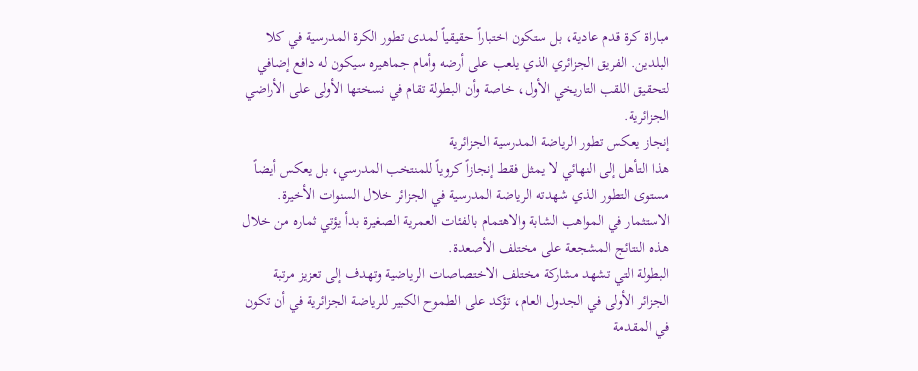مباراة كرة قدم عادية، بل ستكون اختباراً حقيقياً لمدى تطور الكرة المدرسية في كلا البلدين. الفريق الجزائري الذي يلعب على أرضه وأمام جماهيره سيكون له دافع إضافي لتحقيق اللقب التاريخي الأول، خاصة وأن البطولة تقام في نسختها الأولى على الأراضي الجزائرية.
إنجاز يعكس تطور الرياضة المدرسية الجزائرية
هذا التأهل إلى النهائي لا يمثل فقط إنجازاً كروياً للمنتخب المدرسي، بل يعكس أيضاً مستوى التطور الذي شهدته الرياضة المدرسية في الجزائر خلال السنوات الأخيرة. الاستثمار في المواهب الشابة والاهتمام بالفئات العمرية الصغيرة بدأ يؤتي ثماره من خلال هذه النتائج المشجعة على مختلف الأصعدة.
البطولة التي تشهد مشاركة مختلف الاختصاصات الرياضية وتهدف إلى تعزيز مرتبة الجزائر الأولى في الجدول العام، تؤكد على الطموح الكبير للرياضة الجزائرية في أن تكون في المقدمة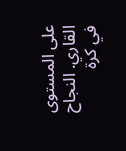على المستوى القاري. النجاح في كرة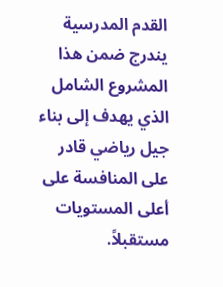القدم المدرسية يندرج ضمن هذا المشروع الشامل الذي يهدف إلى بناء جيل رياضي قادر على المنافسة على أعلى المستويات مستقبلاً.